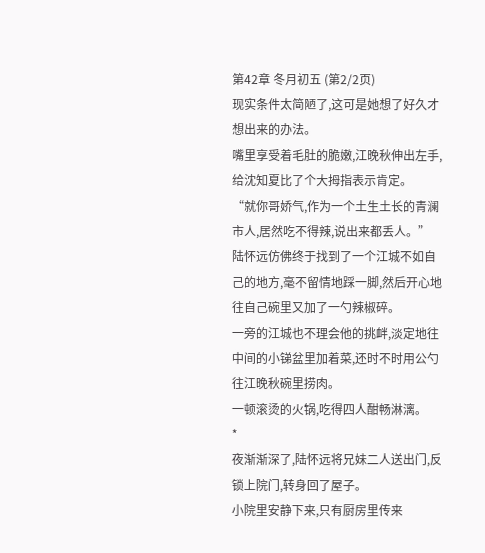第42章 冬月初五 (第2/2页)
现实条件太简陋了,这可是她想了好久才想出来的办法。
嘴里享受着毛肚的脆嫩,江晚秋伸出左手,给沈知夏比了个大拇指表示肯定。
“就你哥娇气,作为一个土生土长的青澜市人,居然吃不得辣,说出来都丢人。”
陆怀远仿佛终于找到了一个江城不如自己的地方,毫不留情地踩一脚,然后开心地往自己碗里又加了一勺辣椒碎。
一旁的江城也不理会他的挑衅,淡定地往中间的小锑盆里加着菜,还时不时用公勺往江晚秋碗里捞肉。
一顿滚烫的火锅,吃得四人酣畅淋漓。
*
夜渐渐深了,陆怀远将兄妹二人送出门,反锁上院门,转身回了屋子。
小院里安静下来,只有厨房里传来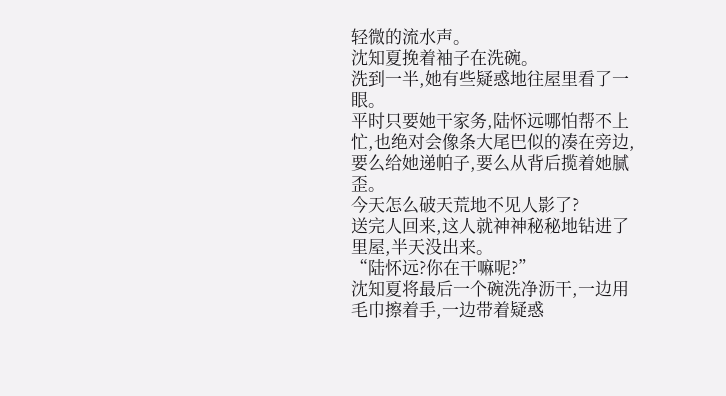轻微的流水声。
沈知夏挽着袖子在洗碗。
洗到一半,她有些疑惑地往屋里看了一眼。
平时只要她干家务,陆怀远哪怕帮不上忙,也绝对会像条大尾巴似的凑在旁边,要么给她递帕子,要么从背后揽着她腻歪。
今天怎么破天荒地不见人影了?
送完人回来,这人就神神秘秘地钻进了里屋,半天没出来。
“陆怀远?你在干嘛呢?”
沈知夏将最后一个碗洗净沥干,一边用毛巾擦着手,一边带着疑惑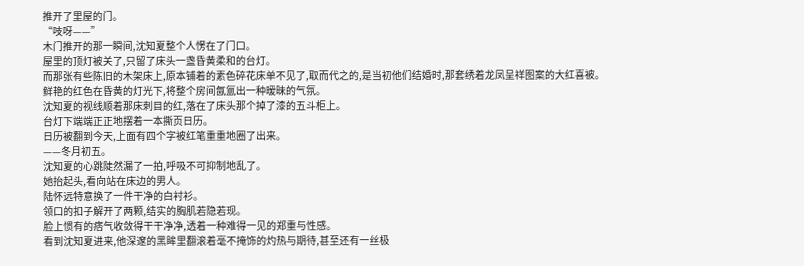推开了里屋的门。
“吱呀——”
木门推开的那一瞬间,沈知夏整个人愣在了门口。
屋里的顶灯被关了,只留了床头一盏昏黄柔和的台灯。
而那张有些陈旧的木架床上,原本铺着的素色碎花床单不见了,取而代之的,是当初他们结婚时,那套绣着龙凤呈祥图案的大红喜被。
鲜艳的红色在昏黄的灯光下,将整个房间氤氲出一种暧昧的气氛。
沈知夏的视线顺着那床刺目的红,落在了床头那个掉了漆的五斗柜上。
台灯下端端正正地摆着一本撕页日历。
日历被翻到今天,上面有四个字被红笔重重地圈了出来。
——冬月初五。
沈知夏的心跳陡然漏了一拍,呼吸不可抑制地乱了。
她抬起头,看向站在床边的男人。
陆怀远特意换了一件干净的白衬衫。
领口的扣子解开了两颗,结实的胸肌若隐若现。
脸上惯有的痞气收敛得干干净净,透着一种难得一见的郑重与性感。
看到沈知夏进来,他深邃的黑眸里翻滚着毫不掩饰的灼热与期待,甚至还有一丝极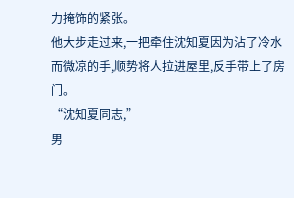力掩饰的紧张。
他大步走过来,一把牵住沈知夏因为沾了冷水而微凉的手,顺势将人拉进屋里,反手带上了房门。
“沈知夏同志,”
男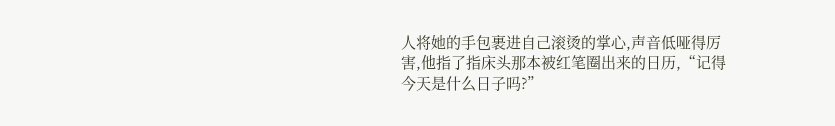人将她的手包裹进自己滚烫的掌心,声音低哑得厉害,他指了指床头那本被红笔圈出来的日历,“记得今天是什么日子吗?”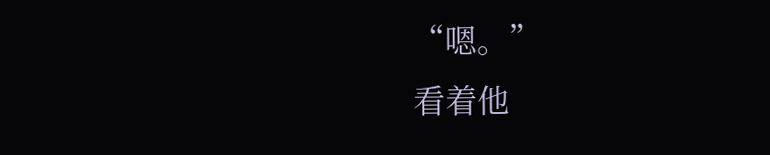“嗯。”
看着他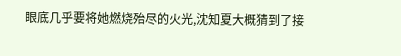眼底几乎要将她燃烧殆尽的火光,沈知夏大概猜到了接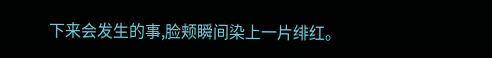下来会发生的事,脸颊瞬间染上一片绯红。